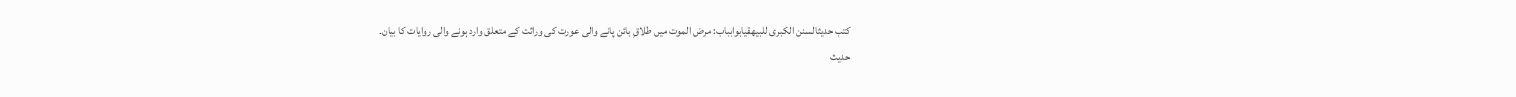کتب حدیثالسنن الكبرى للبيهقيابوابباب: مرض الموت میں طلاقِ بائن پانے والی عورت کی وراثت کے متعلق وارد ہونے والی روایات کا بیان۔
حدیث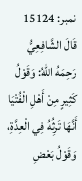نمبر: 15124
قَالَ الشَّافِعِيُّ رَحِمَهُ اللهُ: وَقَوْلُ كَثِيرٍ مِنْ أَهْلِ الْفُتْيَا أَنَّهَا تَرِثُهُ فِي الْعِدَّةِ، وَقَوْلُ بَعْضِ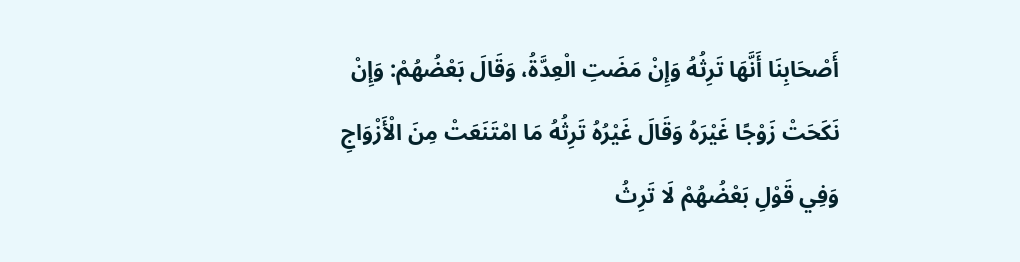أَصْحَابِنَا أَنَّهَا تَرِثُهُ وَإِنْ مَضَتِ الْعِدَّةُ، وَقَالَ بَعْضُهُمْ: وَإِنْ نَكَحَتْ زَوْجًا غَيْرَهُ وَقَالَ غَيْرُهُ تَرِثُهُ مَا امْتَنَعَتْ مِنَ الْأَزْوَاجِ وَفِي قَوْلِ بَعْضُهُمْ لَا تَرِثُ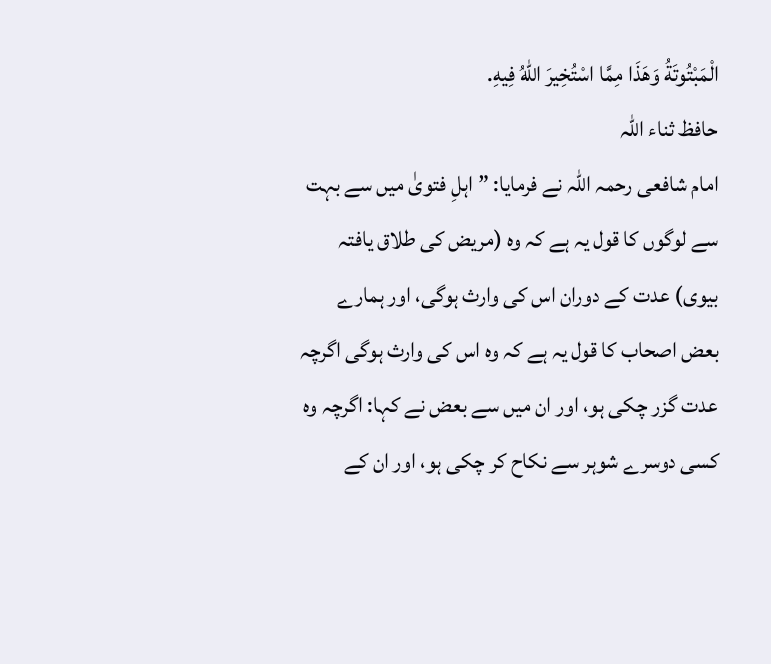الْمَبْتُوتَةُ وَهَذَا مِمَّا اسْتُخِيرَ اللهُ فِيهِ.
حافظ ثناء اللہ
امام شافعی رحمہ اللہ نے فرمایا: ”اہلِ فتویٰ میں سے بہت سے لوگوں کا قول یہ ہے کہ وہ (مریض کی طلاق یافتہ بیوی) عدت کے دوران اس کی وارث ہوگی، اور ہمارے بعض اصحاب کا قول یہ ہے کہ وہ اس کی وارث ہوگی اگرچہ عدت گزر چکی ہو، اور ان میں سے بعض نے کہا: اگرچہ وہ کسی دوسرے شوہر سے نکاح کر چکی ہو، اور ان کے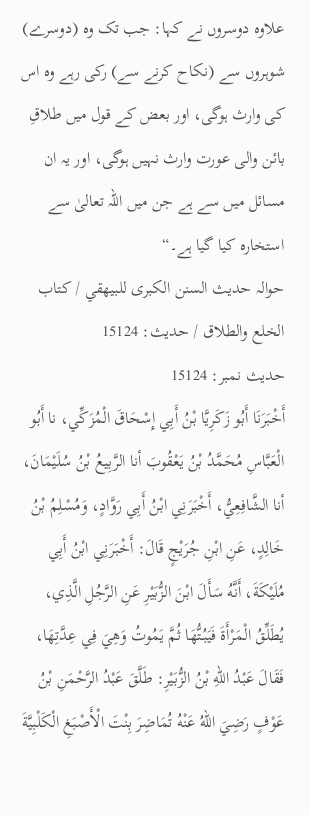علاوہ دوسروں نے کہا: جب تک وہ (دوسرے) شوہروں سے (نکاح کرنے سے) رکی رہے وہ اس کی وارث ہوگی، اور بعض کے قول میں طلاقِ بائن والی عورت وارث نہیں ہوگی، اور یہ ان مسائل میں سے ہے جن میں اللہ تعالیٰ سے استخارہ کیا گیا ہے۔“
حوالہ حدیث السنن الكبرى للبيهقي / كتاب الخلع والطلاق / حدیث: 15124
حدیث نمبر: 15124
أَخْبَرَنَا أَبُو زَكَرِيَّا بْنُ أَبِي إِسْحَاقَ الْمُزَكِّي، نا أَبُو الْعَبَّاسِ مُحَمَّدُ بْنُ يَعْقُوبَ أنا الرَّبِيعُ بْنُ سُلَيْمَانَ، أنا الشَّافِعِيُّ، أَخْبَرَنِي ابْنُ أَبِي رَوَّادٍ، وَمُسْلِمُ بْنُ خَالِدٍ، عَنِ ابْنِ جُرَيْجٍ قَالَ: أَخْبَرَنِي ابْنُ أَبِي مُلَيْكَةَ، أَنَّهُ سَأَلَ ابْنَ الزُّبَيْرِ عَنِ الرَّجُلِ الَّذِي، يُطَلِّقُ الْمَرْأَةَ فَيَبُتُّهَا ثُمَّ يَمُوتُ وَهِيَ فِي عِدَّتِهَا، فَقَالَ عَبْدُ اللهِ بْنُ الزُّبَيْرِ: طَلَّقَ عَبْدُ الرَّحْمَنِ بْنُ عَوْفٍ رَضِيَ اللهُ عَنْهُ تُمَاضِرَ بِنْتَ الْأَصْبَغِ الْكَلْبِيَّةَ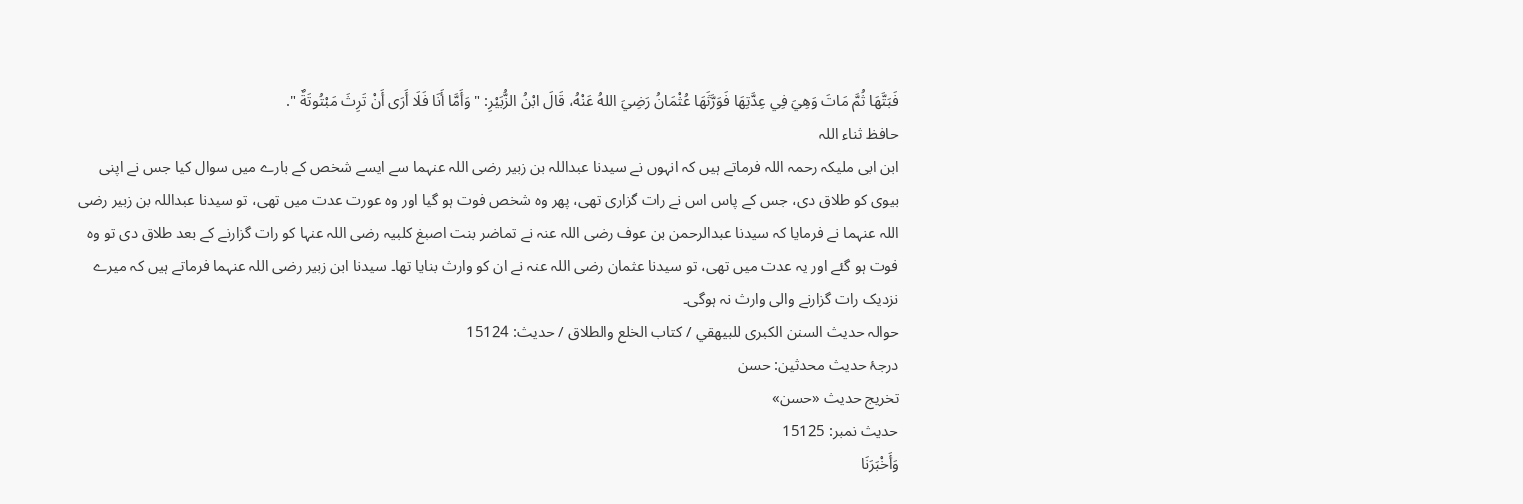فَبَتَّهَا ثُمَّ مَاتَ وَهِيَ فِي عِدَّتِهَا فَوَرَّثَهَا عُثْمَانُ رَضِيَ اللهُ عَنْهُ، قَالَ ابْنُ الزُّبَيْرِ: " وَأَمَّا أَنَا فَلَا أَرَى أَنْ تَرِثَ مَبْتُوتَةٌ ".
حافظ ثناء اللہ
ابن ابی ملیکہ رحمہ اللہ فرماتے ہیں کہ انہوں نے سیدنا عبداللہ بن زبیر رضی اللہ عنہما سے ایسے شخص کے بارے میں سوال کیا جس نے اپنی بیوی کو طلاق دی، جس کے پاس اس نے رات گزاری تھی، پھر وہ شخص فوت ہو گیا اور وہ عورت عدت میں تھی، تو سیدنا عبداللہ بن زبیر رضی اللہ عنہما نے فرمایا کہ سیدنا عبدالرحمن بن عوف رضی اللہ عنہ نے تماضر بنت اصبغ کلبیہ رضی اللہ عنہا کو رات گزارنے کے بعد طلاق دی تو وہ فوت ہو گئے اور یہ عدت میں تھی، تو سیدنا عثمان رضی اللہ عنہ نے ان کو وارث بنایا تھا۔ سیدنا ابن زبیر رضی اللہ عنہما فرماتے ہیں کہ میرے نزدیک رات گزارنے والی وارث نہ ہوگی۔
حوالہ حدیث السنن الكبرى للبيهقي / كتاب الخلع والطلاق / حدیث: 15124
درجۂ حدیث محدثین: حسن
تخریج حدیث «حسن»
حدیث نمبر: 15125
وَأَخْبَرَنَا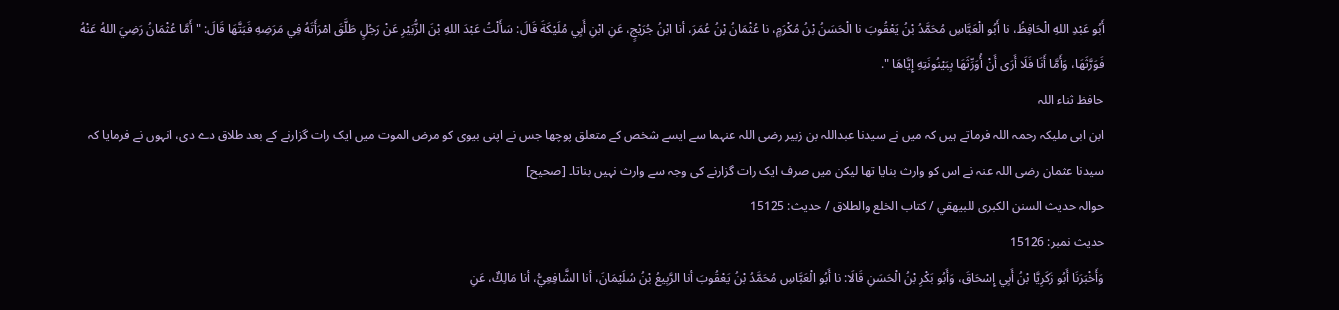أَبُو عَبْدِ اللهِ الْحَافِظُ، نا أَبُو الْعَبَّاسِ مُحَمَّدُ بْنُ يَعْقُوبَ نا الْحَسَنُ بْنُ مُكْرَمٍ، نا عُثْمَانُ بْنُ عُمَرَ، أنا ابْنُ جُرَيْجٍ، عَنِ ابْنِ أَبِي مُلَيْكَةَ قَالَ: سَأَلْتُ عَبْدَ اللهِ بْنَ الزُّبَيْرِ عَنْ رَجُلٍ طَلَّقَ امْرَأَتَهُ فِي مَرَضِهِ فَبَتَّهَا قَالَ: " أَمَّا عُثْمَانُ رَضِيَ اللهُ عَنْهُ فَوَرَّثَهَا، وَأَمَّا أَنَا فَلَا أَرَى أَنْ أُوَرِّثَهَا بِبَيْنُونَتِهِ إِيَّاهَا ".
حافظ ثناء اللہ
ابن ابی ملیکہ رحمہ اللہ فرماتے ہیں کہ میں نے سیدنا عبداللہ بن زبیر رضی اللہ عنہما سے ایسے شخص کے متعلق پوچھا جس نے اپنی بیوی کو مرض الموت میں ایک رات گزارنے کے بعد طلاق دے دی، انہوں نے فرمایا کہ سیدنا عثمان رضی اللہ عنہ نے اس کو وارث بنایا تھا لیکن میں صرف ایک رات گزارنے کی وجہ سے وارث نہیں بناتا۔ [صحیح]
حوالہ حدیث السنن الكبرى للبيهقي / كتاب الخلع والطلاق / حدیث: 15125
حدیث نمبر: 15126
وَأَخْبَرَنَا أَبُو زَكَرِيَّا بْنُ أَبِي إِسْحَاقَ، وَأَبُو بَكْرِ بْنُ الْحَسَنِ قَالَا: نا أَبُو الْعَبَّاسِ مُحَمَّدُ بْنُ يَعْقُوبَ أنا الرَّبِيعُ بْنُ سُلَيْمَانَ، أنا الشَّافِعِيُّ، أنا مَالِكٌ، عَنِ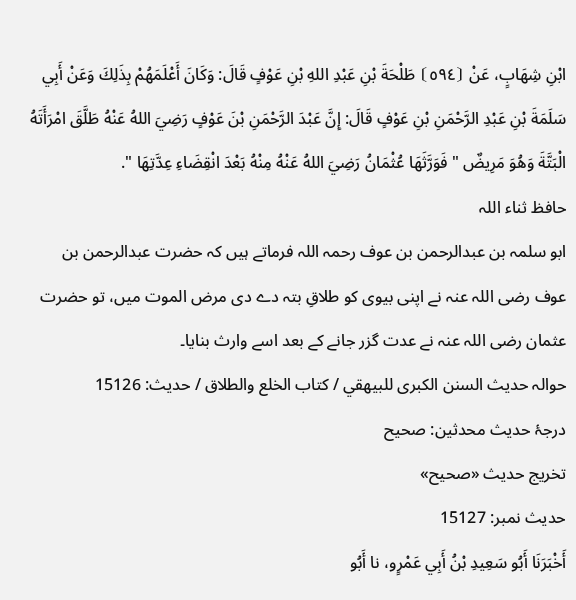ابْنِ شِهَابٍ، عَنْ ⦗٥٩٤⦘ طَلْحَةَ بْنِ عَبْدِ اللهِ بْنِ عَوْفٍ قَالَ: وَكَانَ أَعْلَمَهُمْ بِذَلِكَ وَعَنْ أَبِي سَلَمَةَ بْنِ عَبْدِ الرَّحْمَنِ بْنِ عَوْفٍ قَالَ: إِنَّ عَبْدَ الرَّحْمَنِ بْنَ عَوْفٍ رَضِيَ اللهُ عَنْهُ طَلَّقَ امْرَأَتَهُ الْبَتَّةَ وَهُوَ مَرِيضٌ " فَوَرَّثَهَا عُثْمَانُ رَضِيَ اللهُ عَنْهُ مِنْهُ بَعْدَ انْقِضَاءِ عِدَّتِهَا ".
حافظ ثناء اللہ
ابو سلمہ بن عبدالرحمن بن عوف رحمہ اللہ فرماتے ہیں کہ حضرت عبدالرحمن بن عوف رضی اللہ عنہ نے اپنی بیوی کو طلاقِ بتہ دے دی مرض الموت میں، تو حضرت عثمان رضی اللہ عنہ نے عدت گزر جانے کے بعد اسے وارث بنایا۔
حوالہ حدیث السنن الكبرى للبيهقي / كتاب الخلع والطلاق / حدیث: 15126
درجۂ حدیث محدثین: صحيح
تخریج حدیث «صحيح»
حدیث نمبر: 15127
أَخْبَرَنَا أَبُو سَعِيدِ بْنُ أَبِي عَمْرٍو، نا أَبُو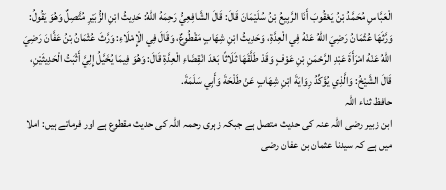الْعَبَّاسِ مُحَمَّدُ بْنُ يَعْقُوبَ أَنَا الرَّبِيعُ بْنُ سُلَيْمَانَ قَالَ: قَالَ الشَّافِعِيُّ رَحِمَهُ اللهُ: حَدِيثُ ابْنِ الزُّبَيْرِ مُتَّصِلٌ وَهُوَ يَقُولُ: وَرَّثَهَا عُثْمَانُ رَضِيَ اللهُ عَنْهُ فِي الْعِدَّةِ، وَحَدِيثُ ابْنِ شِهَابٍ مَقْطُوعٌ، وَقَالَ فِي الْإِمْلَاءِ: وَرَّثَ عُثْمَانُ بْنُ عَفَّانَ رَضِيَ اللهُ عَنْهُ امْرَأَةَ عَبْدِ الرَّحْمَنِ بْنِ عَوْفٍ وَقَدْ طَلَّقَهَا ثَلَاثًا بَعْدَ انْقِضَاءِ الْعِدَّةِ قَالَ: وَهُوَ فِيمَا يُخَيَّلُ إِلِيَّ أَثْبَتُ الْحَدِيثَيْنِ، قَالَ الشَّيْخُ: وَالَّذِي يُؤَكِّدُ رِوَايَةَ ابْنِ شِهَابٍ عَنْ طَلْحَةَ وَأَبِي سَلَمَةَ.
حافظ ثناء اللہ
ابن زبیر رضی اللہ عنہ کی حدیث متصل ہے جبکہ زہری رحمہ اللہ کی حدیث مقطوع ہے اور فرماتے ہیں: املا میں ہے کہ سیدنا عثمان بن عفان رضی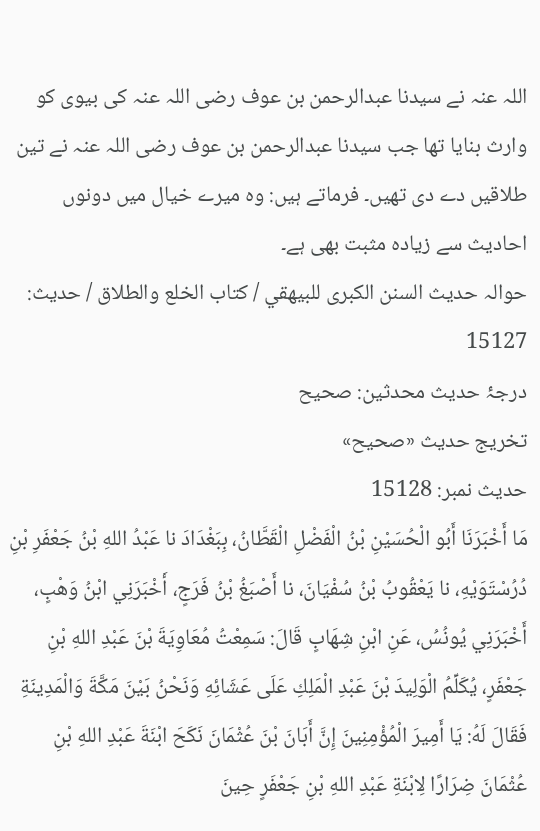اللہ عنہ نے سیدنا عبدالرحمن بن عوف رضی اللہ عنہ کی بیوی کو وارث بنایا تھا جب سیدنا عبدالرحمن بن عوف رضی اللہ عنہ نے تین طلاقیں دے دی تھیں۔ فرماتے ہیں: وہ میرے خیال میں دونوں احادیث سے زیادہ مثبت بھی ہے۔
حوالہ حدیث السنن الكبرى للبيهقي / كتاب الخلع والطلاق / حدیث: 15127
درجۂ حدیث محدثین: صحيح
تخریج حدیث «صحيح»
حدیث نمبر: 15128
مَا أَخْبَرَنَا أَبُو الْحُسَيْنِ بْنُ الْفَضْلِ الْقَطَّانُ، بِبَغْدَادَ نا عَبْدُ اللهِ بْنُ جَعْفَرِ بْنِ دُرُسْتَوَيْهِ، نا يَعْقُوبُ بْنُ سُفْيَانَ، نا أَصْبَغُ بْنُ فَرَجٍ، أَخْبَرَنِي ابْنُ وَهْبٍ، أَخْبَرَنِي يُونُسُ، عَنِ ابْنِ شِهَابٍ قَالَ: سَمِعْتُ مُعَاوِيَةَ بْنَ عَبْدِ اللهِ بْنِ جَعْفَرٍ، يُكَلِّمُ الْوَلِيدَ بْنَ عَبْدِ الْمَلِكِ عَلَى عَشَائِهِ وَنَحْنُ بَيْنَ مَكَّةَ وَالْمَدِينَةِ فَقَالَ لَهُ: يَا أَمِيرَ الْمُؤْمِنِينَ إِنَّ أَبَانَ بْنَ عُثْمَانَ نَكَحَ ابْنَةَ عَبْدِ اللهِ بْنِ عُثْمَانَ ضِرَارًا لِابْنَةِ عَبْدِ اللهِ بْنِ جَعْفَرٍ حِينَ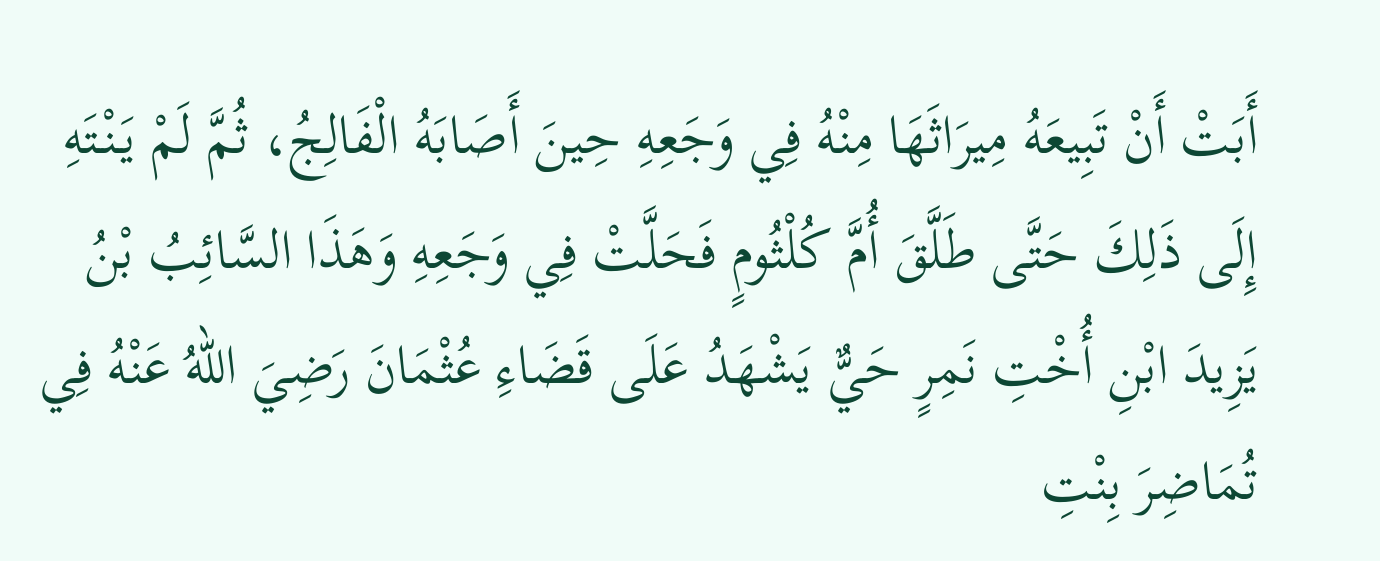أَبَتْ أَنْ تَبِيعَهُ مِيرَاثَهَا مِنْهُ فِي وَجَعِهِ حِينَ أَصَابَهُ الْفَالِجُ، ثُمَّ لَمْ يَنْتَهِ إِلَى ذَلِكَ حَتَّى طَلَّقَ أُمَّ كُلْثُومٍ فَحَلَّتْ فِي وَجَعِهِ وَهَذَا السَّائِبُ بْنُ يَزِيدَ ابْنِ أُخْتِ نَمِرٍ حَيٌّ يَشْهَدُ عَلَى قَضَاءِ عُثْمَانَ رَضِيَ اللهُ عَنْهُ فِي تُمَاضِرَ بِنْتِ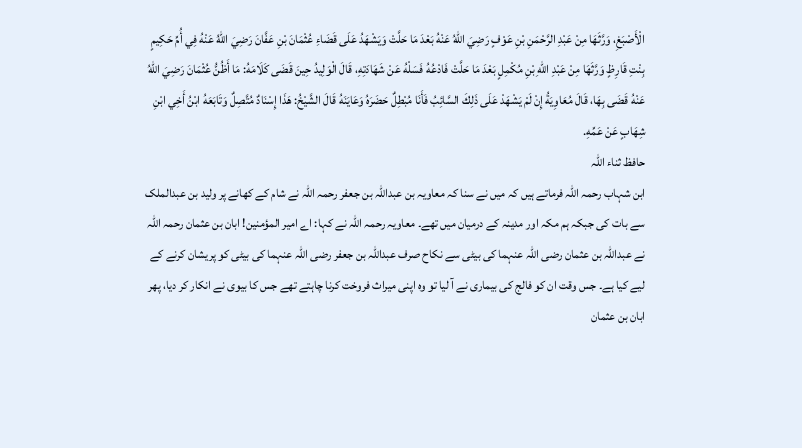الْأَصْبَغِ، وَرَّثَهَا مِنْ عَبْدِ الرَّحْمَنِ بْنِ عَوْفٍ رَضِيَ اللهُ عَنْهُ بَعْدَ مَا حَلَّتْ وَيَشْهَدُ عَلَى قَضَاءِ عُثْمَانَ بْنِ عَفَّانَ رَضِيَ اللهُ عَنْهُ فِي أُمِّ حَكِيمٍ بِنْتِ قَارِظٍ وَرَّثَهَا مِنْ عَبْدِ اللهِ بْنِ مُكْمِلٍ بَعْدَ مَا حَلَّتْ فَادْعُهُ فَسَلْهُ عَنْ شَهَادَتِهِ، قَالَ الْوَلِيدُ حِينَ قَضَى كَلَامَهُ: مَا أَظُنُّ عُثْمَانَ رَضِيَ اللهُ عَنْهُ قَضَى بِهَا، قَالَ مُعَاوِيَةُ إِنْ لَمْ يَشْهَدْ عَلَى ذَلِكَ السَّائِبُ فَأَنَا مُبْطِلٌ حَضَرَهُ وَعَايَنَهُ قَالَ الشَّيْخُ: هَذَا إِسْنَادٌ مُتَّصِلٌ وَتَابَعَهُ ابْنُ أَخِي ابْنِ شِهَابٍ عَنْ عَمِّهِ.
حافظ ثناء اللہ
ابن شہاب رحمہ اللہ فرماتے ہیں کہ میں نے سنا کہ معاویہ بن عبداللہ بن جعفر رحمہ اللہ نے شام کے کھانے پر ولید بن عبدالملک سے بات کی جبکہ ہم مکہ اور مدینہ کے درمیان میں تھے۔ معاویہ رحمہ اللہ نے کہا: اے امیر المؤمنین! ابان بن عثمان رحمہ اللہ نے عبداللہ بن عثمان رضی اللہ عنہما کی بیٹی سے نکاح صرف عبداللہ بن جعفر رضی اللہ عنہما کی بیٹی کو پریشان کرنے کے لیے کیا ہے۔ جس وقت ان کو فالج کی بیماری نے آ لیا تو وہ اپنی میراث فروخت کرنا چاہتے تھے جس کا بیوی نے انکار کر دیا، پھر ابان بن عثمان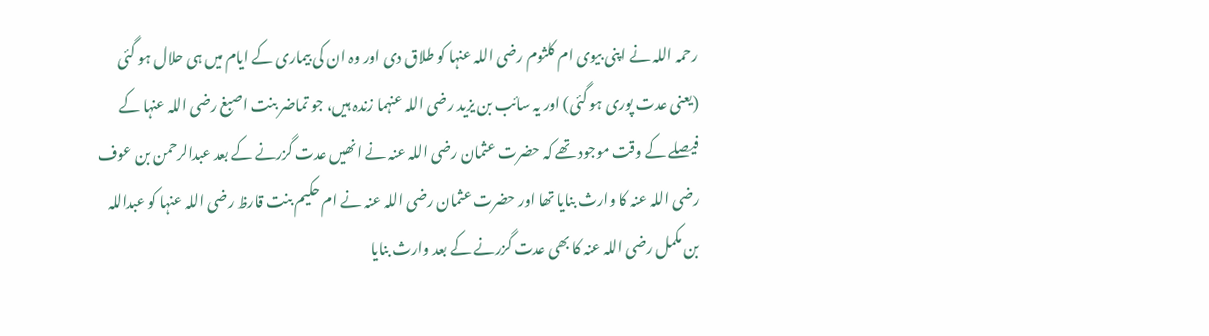رحمہ اللہ نے اپنی بیوی ام کلثوم رضی اللہ عنہا کو طلاق دی اور وہ ان کی بیماری کے ایام میں ہی حلال ہو گئی (یعنی عدت پوری ہو گئی) اور یہ سائب بن یزید رضی اللہ عنہما زندہ ہیں، جو تماضر بنت اصبغ رضی اللہ عنہا کے فیصلے کے وقت موجود تھے کہ حضرت عثمان رضی اللہ عنہ نے انھیں عدت گزرنے کے بعد عبدالرحمن بن عوف رضی اللہ عنہ کا وارث بنایا تھا اور حضرت عثمان رضی اللہ عنہ نے ام حکیم بنت قارظ رضی اللہ عنہا کو عبداللہ بن مکمل رضی اللہ عنہ کا بھی عدت گزرنے کے بعد وارث بنایا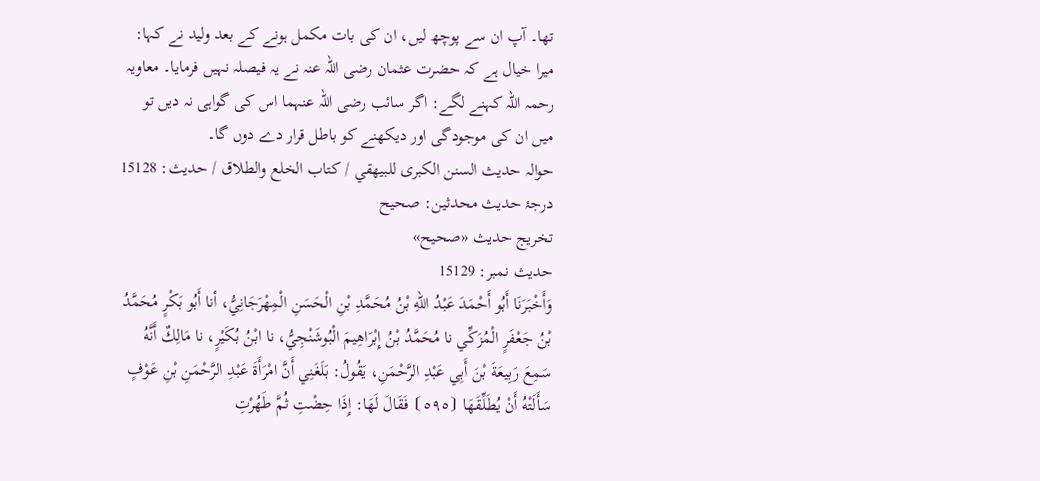تھا۔ آپ ان سے پوچھ لیں، ان کی بات مکمل ہونے کے بعد ولید نے کہا: میرا خیال ہے کہ حضرت عثمان رضی اللہ عنہ نے یہ فیصلہ نہیں فرمایا۔ معاویہ رحمہ اللہ کہنے لگے: اگر سائب رضی اللہ عنہما اس کی گواہی نہ دیں تو میں ان کی موجودگی اور دیکھنے کو باطل قرار دے دوں گا۔
حوالہ حدیث السنن الكبرى للبيهقي / كتاب الخلع والطلاق / حدیث: 15128
درجۂ حدیث محدثین: صحيح
تخریج حدیث «صحيح»
حدیث نمبر: 15129
وَأَخْبَرَنَا أَبُو أَحْمَدَ عَبْدُ اللهِ بْنُ مُحَمَّدِ بْنِ الْحَسَنِ الْمِهْرَجَانِيُّ، أنا أَبُو بَكْرٍ مُحَمَّدُ بْنُ جَعْفَرٍ الْمُزَكِّي نا مُحَمَّدُ بْنُ إِبْرَاهِيمَ الْبُوشَنْجِيُّ، نا ابْنُ بُكَيْرٍ، نا مَالِكٌ أَنَّهُ سَمِعَ رَبِيعَةَ بْنَ أَبِي عَبْدِ الرَّحْمَنِ، يَقُولُ: بَلَغَنِي أَنَّ امْرَأَةَ عَبْدِ الرَّحْمَنِ بْنِ عَوْفٍ سَأَلَتْهُ أَنْ يُطَلِّقَهَا ⦗٥٩٥⦘ فَقَالَ لَهَا: إِذَا حِضْتِ ثُمَّ طَهُرْتِ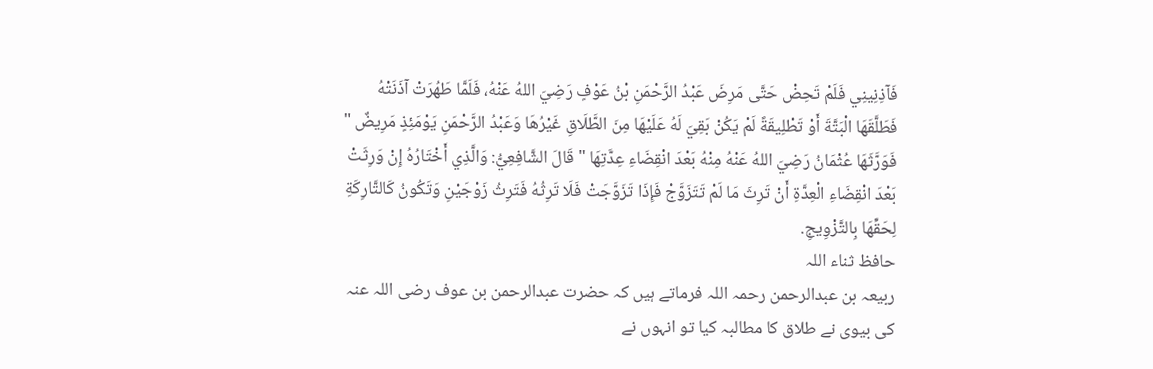فَآذِنِينِي فَلَمْ تَحِضْ حَتَّى مَرِضَ عَبْدُ الرَّحْمَنِ بْنُ عَوْفٍ رَضِيَ اللهُ عَنْهُ، فَلَمَّا طَهُرَتْ آذَنَتْهُ فَطَلَّقَهَا الْبَتَّةَ أَوْ تَطْلِيقَةً لَمْ يَكُنْ بَقِيَ لَهُ عَلَيْهَا مِنَ الطَّلَاقِ غَيْرُهَا وَعَبْدُ الرَّحْمَنِ يَوْمَئِذٍ مَرِيضٌ " فَوَرَّثَهَا عُثْمَانُ رَضِيَ اللهُ عَنْهُ مِنْهُ بَعْدَ انْقِضَاءِ عِدَّتِهَا " قَالَ الشَّافِعِيُّ: وَالَّذِي أَخْتَارُهُ إِنْ وَرِثَتْ بَعْدَ انْقِضَاءِ الْعِدَّةِ أَنْ تَرِثَ مَا لَمْ تَتَزَوَّجْ فَإِذَا تَزَوَّجَتْ فَلَا تَرِثُهُ فَتَرِثُ زَوْجَيْنِ وَتَكُونُ كَالتَّارِكَةِ لِحَقِّهَا بِالتَّزْوِيجِ.
حافظ ثناء اللہ
ربیعہ بن عبدالرحمن رحمہ اللہ فرماتے ہیں کہ حضرت عبدالرحمن بن عوف رضی اللہ عنہ کی بیوی نے طلاق کا مطالبہ کیا تو انہوں نے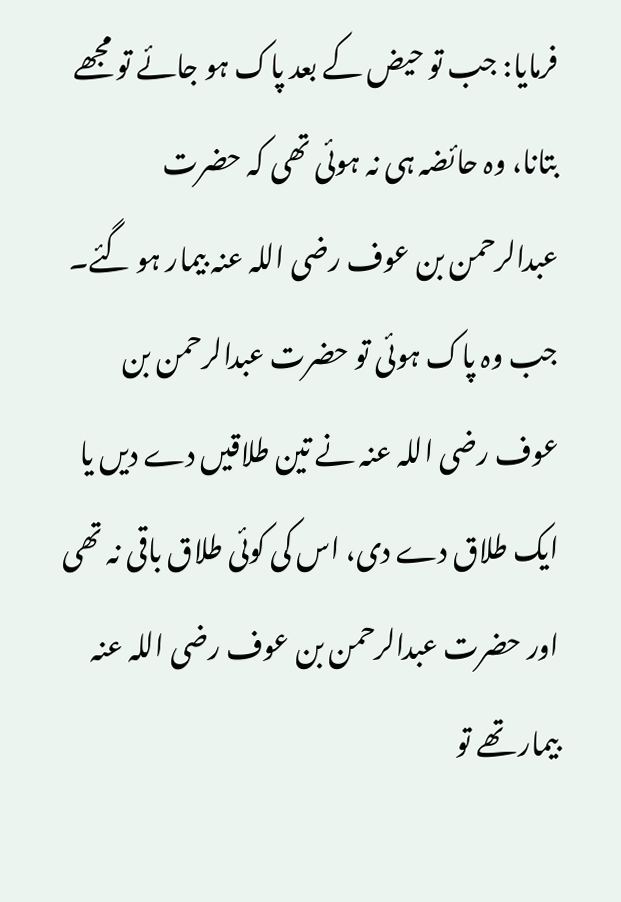فرمایا: جب تو حیض کے بعد پاک ہو جائے تو مجھے بتانا، وہ حائضہ ہی نہ ہوئی تھی کہ حضرت عبدالرحمن بن عوف رضی اللہ عنہ بیمار ہو گئے۔ جب وہ پاک ہوئی تو حضرت عبدالرحمن بن عوف رضی اللہ عنہ نے تین طلاقیں دے دیں یا ایک طلاق دے دی، اس کی کوئی طلاق باقی نہ تھی اور حضرت عبدالرحمن بن عوف رضی اللہ عنہ بیمار تھے تو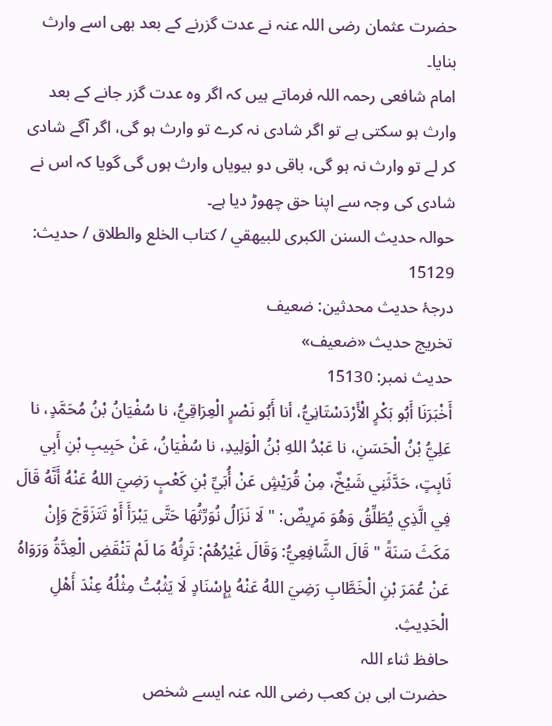حضرت عثمان رضی اللہ عنہ نے عدت گزرنے کے بعد بھی اسے وارث بنایا۔
امام شافعی رحمہ اللہ فرماتے ہیں کہ اگر وہ عدت گزر جانے کے بعد وارث ہو سکتی ہے تو اگر شادی نہ کرے تو وارث ہو گی، اگر آگے شادی کر لے تو وارث نہ ہو گی، باقی دو بیویاں وارث ہوں گی گویا کہ اس نے شادی کی وجہ سے اپنا حق چھوڑ دیا ہے۔
حوالہ حدیث السنن الكبرى للبيهقي / كتاب الخلع والطلاق / حدیث: 15129
درجۂ حدیث محدثین: ضعيف
تخریج حدیث «ضعيف»
حدیث نمبر: 15130
أَخْبَرَنَا أَبُو بَكْرٍ الْأَرْدَسْتَانِيُّ، أنا أَبُو نَصْرٍ الْعِرَاقِيُّ، نا سُفْيَانُ بْنُ مُحَمَّدٍ، نا عَلِيُّ بْنُ الْحَسَنِ، نا عَبْدُ اللهِ بْنُ الْوَلِيدِ، نا سُفْيَانُ، عَنْ حَبِيبِ بْنِ أَبِي ثَابِتٍ، حَدَّثَنِي شَيْخٌ، مِنْ قُرَيْشٍ عَنْ أُبَيِّ بْنِ كَعْبٍ رَضِيَ اللهُ عَنْهُ أَنَّهُ قَالَ فِي الَّذِي يُطَلِّقُ وَهُوَ مَرِيضٌ: " لَا نَزَالُ نُوَرِّثُهَا حَتَّى يَبْرَأَ أَوْ تَتَزَوَّجَ وَإِنْ مَكَثَ سَنَةً " قَالَ الشَّافِعِيُّ: وَقَالَ غَيْرُهُمْ: تَرِثُهُ مَا لَمْ تَنْقَضِ الْعِدَّةُ وَرَوَاهُ عَنْ عُمَرَ بْنِ الْخَطَّابِ رَضِيَ اللهُ عَنْهُ بِإِسْنَادٍ لَا يَثْبُتُ مِثْلُهُ عِنْدَ أَهْلِ الْحَدِيثِ.
حافظ ثناء اللہ
حضرت ابی بن کعب رضی اللہ عنہ ایسے شخص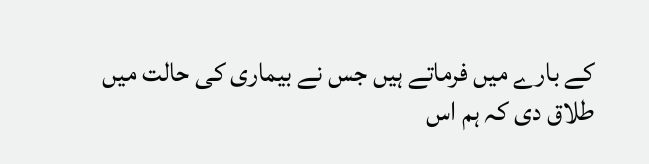کے بارے میں فرماتے ہیں جس نے بیماری کی حالت میں طلاق دی کہ ہم اس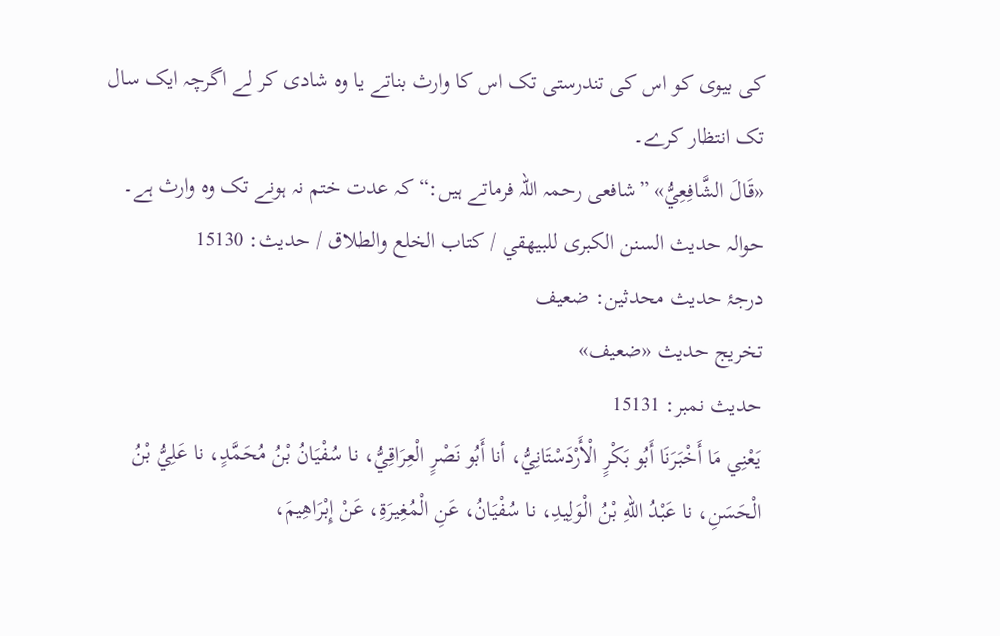کی بیوی کو اس کی تندرستی تک اس کا وارث بناتے یا وہ شادی کر لے اگرچہ ایک سال تک انتظار کرے۔
«قَالَ الشَّافِعِيُّ» ”شافعی رحمہ اللہ فرماتے ہیں:“ کہ عدت ختم نہ ہونے تک وہ وارث ہے۔
حوالہ حدیث السنن الكبرى للبيهقي / كتاب الخلع والطلاق / حدیث: 15130
درجۂ حدیث محدثین: ضعيف
تخریج حدیث «ضعيف»
حدیث نمبر: 15131
يَعْنِي مَا أَخْبَرَنَا أَبُو بَكْرٍ الْأَرْدَسْتَانِيُّ، أنا أَبُو نَصْرٍ الْعِرَاقِيُّ، نا سُفْيَانُ بْنُ مُحَمَّدٍ، نا عَلِيُّ بْنُ الْحَسَنِ، نا عَبْدُ اللهِ بْنُ الْوَلِيدِ، نا سُفْيَانُ، عَنِ الْمُغِيرَةِ، عَنْ إِبْرَاهِيمَ،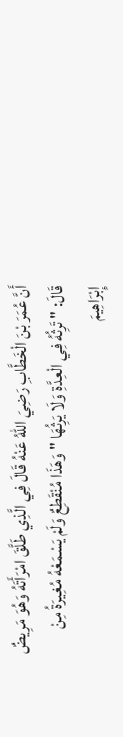أَنَّ عُمَرَ بْنَ الْخَطَّابِ رَضِيَ اللهُ عَنْهُ قَالَ فِي الَّذِي طَلَّقَ امْرَأَتَهُ وَهُوَ مَرِيضٌ قَالَ: " تَرِثُهُ فِي الْعِدَّةِ وَلَا يَرِثُهَا " وَهَذَا مُنْقَطِعٌ وَلَمْ يَسْمَعْهُ مُغِيرَةُ مِنْ إِبْرَاهِيمَ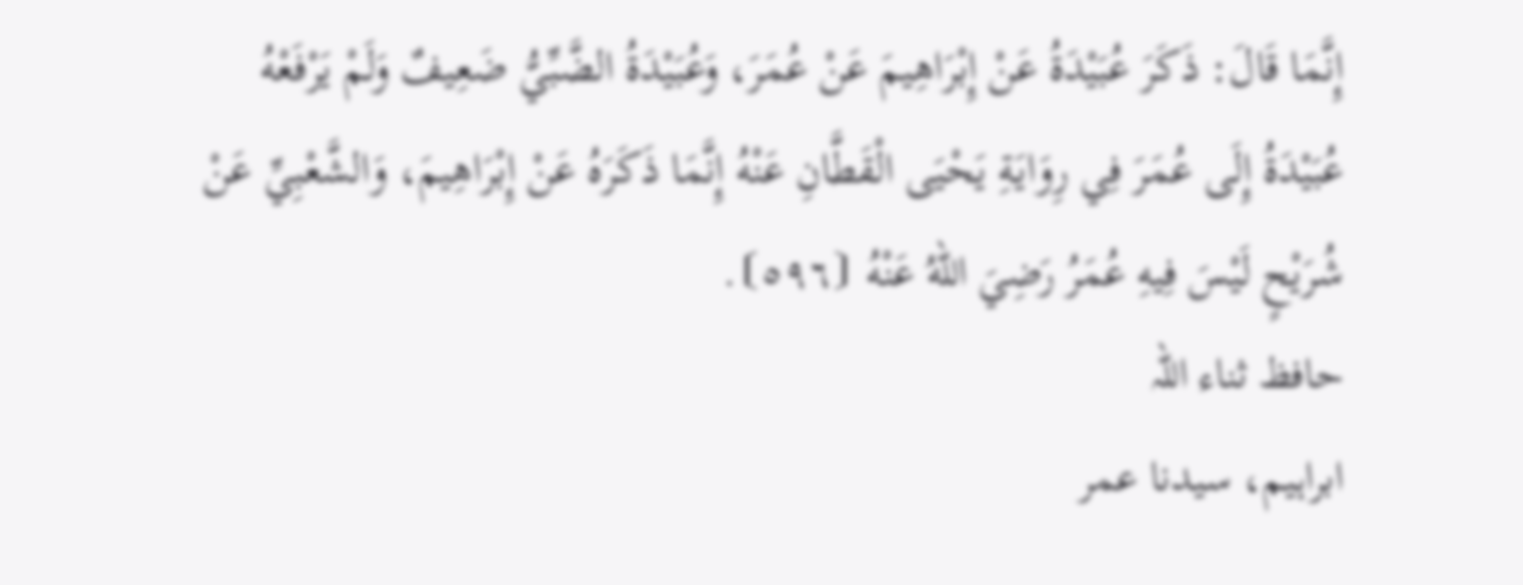إِنَّمَا قَالَ: ذَكَرَ عُبَيْدَةُ عَنْ إِبْرَاهِيمَ عَنْ عُمَرَ، وَعُبَيْدَةُ الضَّبِّيُّ ضَعِيفٌ وَلَمْ يَرْفَعْهُ عُبَيْدَةُ إِلَى عُمَرَ فِي رِوَايَةِ يَحْيَى الْقَطَّانِ عَنْهُ إِنَّمَا ذَكَرَهُ عَنْ إِبْرَاهِيمَ، وَالشَّعْبِيِّ عَنْ شُرَيْحٍ لَيْسَ فِيهِ عُمَرُ رَضِيَ اللهُ عَنْهُ ⦗٥٩٦⦘.
حافظ ثناء اللہ
ابراہیم، سیدنا عمر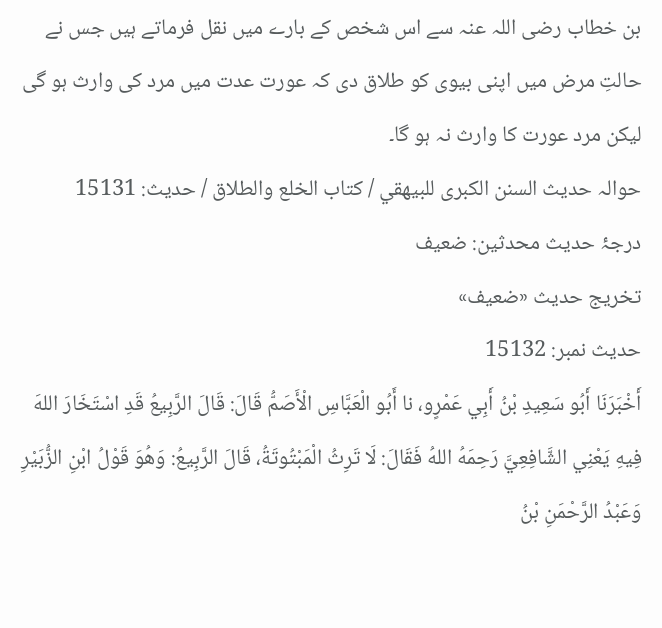بن خطاب رضی اللہ عنہ سے اس شخص کے بارے میں نقل فرماتے ہیں جس نے حالتِ مرض میں اپنی بیوی کو طلاق دی کہ عورت عدت میں مرد کی وارث ہو گی لیکن مرد عورت کا وارث نہ ہو گا۔
حوالہ حدیث السنن الكبرى للبيهقي / كتاب الخلع والطلاق / حدیث: 15131
درجۂ حدیث محدثین: ضعيف
تخریج حدیث «ضعيف»
حدیث نمبر: 15132
أَخْبَرَنَا أَبُو سَعِيدِ بْنُ أَبِي عَمْرٍو، نا أَبُو الْعَبَّاسِ الْأَصَمُّ قَالَ: قَالَ الرَّبِيعُ قَدِ اسْتَخَارَ اللهَ فِيهِ يَعْنِي الشَّافِعِيَّ رَحِمَهُ اللهُ فَقَالَ: لَا تَرِثُ الْمَبْتُوتَةُ، قَالَ الرَّبِيعُ: وَهُوَ قَوْلُ ابْنِ الزُّبَيْرِ وَعَبْدُ الرَّحْمَنِ بْنُ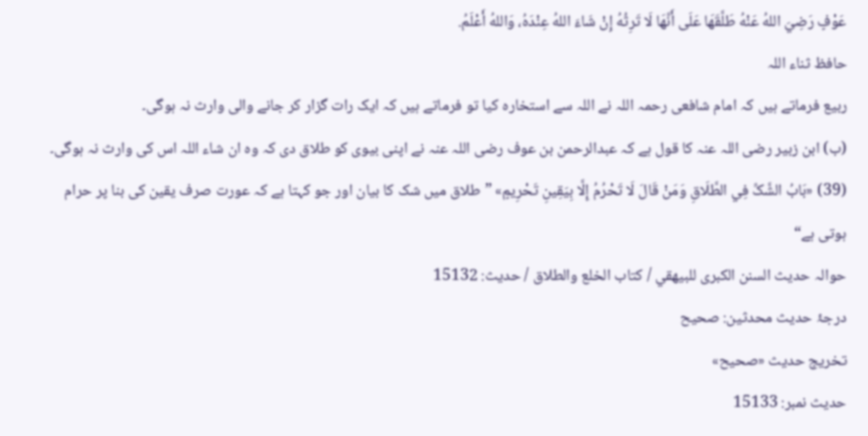عَوْفٍ رَضِيَ اللهُ عَنْهُ طَلَّقَهَا عَلَى أَنَّهَا لَا تَرِثُهُ إِنْ شَاءَ اللهُ عِنْدَهُ، وَاللهُ أَعْلَمُ.
حافظ ثناء اللہ
ربیع فرماتے ہیں کہ امام شافعی رحمہ اللہ نے اللہ سے استخارہ کیا تو فرماتے ہیں کہ ایک رات گزار کر جانے والی وارث نہ ہوگی۔
(ب) ابن زبیر رضی اللہ عنہ کا قول ہے کہ عبدالرحمن بن عوف رضی اللہ عنہ نے اپنی بیوی کو طلاق دی کہ وہ ان شاء اللہ اس کی وارث نہ ہوگی۔
(39) «بَابُ الشَّکِّ فِي الطَّلَاقِ وَمَنْ قَالَ لَا تَحْرُمُ إِلَّا بِيَقِينِ تَحْرِيمٍ» ”طلاق میں شک کا بیان اور جو کہتا ہے کہ عورت صرف یقین کی بنا پر حرام ہوتی ہے“
حوالہ حدیث السنن الكبرى للبيهقي / كتاب الخلع والطلاق / حدیث: 15132
درجۂ حدیث محدثین: صحيح
تخریج حدیث «صحيح»
حدیث نمبر: 15133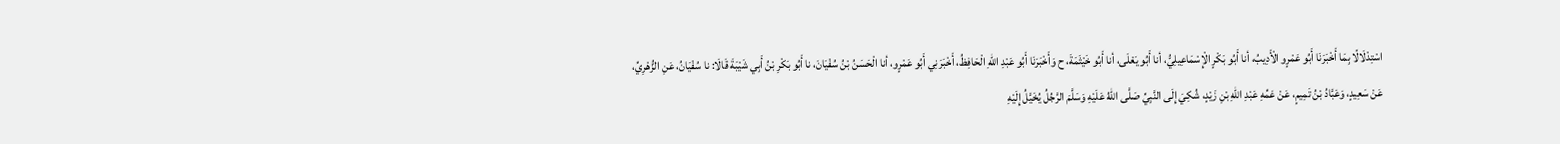اسْتِدْلَالًا بِمَا أَخْبَرَنَا أَبُو عَمْرٍو الْأَدِيبُ، أنا أَبُو بَكْرٍ الْإِسْمَاعِيلِيُّ، أنا أَبُو يَعْلَى، أنا أَبُو خَيْثَمَةَ، ح وَأَخْبَرَنَا أَبُو عَبْدِ اللهِ الْحَافِظُ، أَخْبَرَنِي أَبُو عَمْرٍو، أنا الْحَسَنُ بْنُ سُفْيَانَ، نا أَبُو بَكْرِ بْنُ أَبِي شَيْبَةَ قَالَا: نا سُفْيَانُ، عَنِ الزُّهْرِيِّ، عَنْ سَعِيدٍ، وَعَبَّادُ بْنُ تَمِيمٍ، عَنْ عَمِّهِ عَبْدِ اللهِ بْنِ زَيْدٍ، شُكِيَ إِلَى النَّبِيِّ صَلَّى اللهُ عَلَيْهِ وَسَلَّمَ الرَّجُلُ يُخَيَّلُ إِلَيْهِ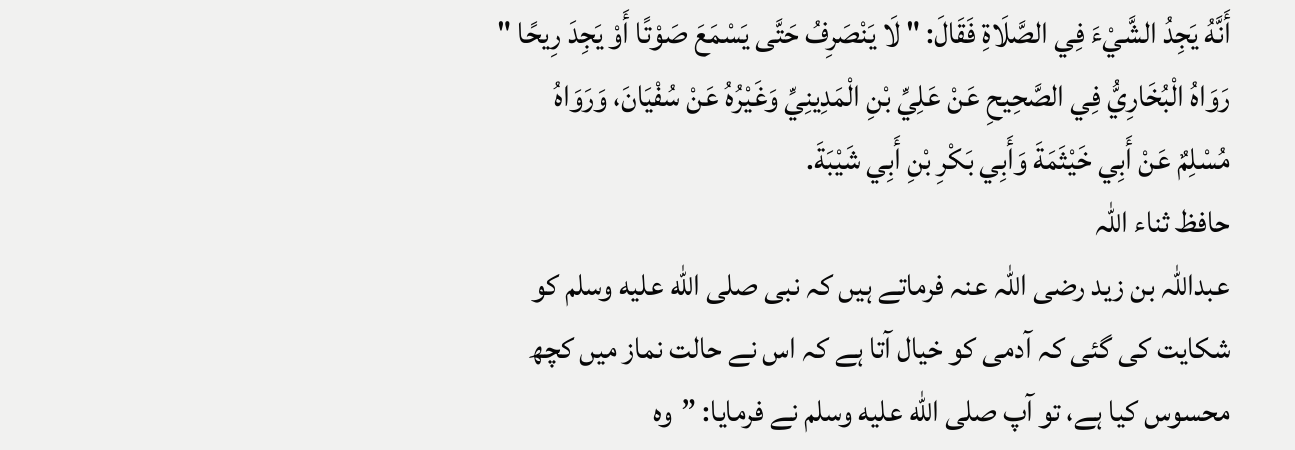أَنَّهُ يَجِدُ الشَّيْءَ فِي الصَّلَاةِ فَقَالَ: " لَا يَنْصَرِفُ حَتَّى يَسْمَعَ صَوْتًا أَوْ يَجِدَ رِيحًا " رَوَاهُ الْبُخَارِيُّ فِي الصَّحِيحِ عَنْ عَلِيِّ بْنِ الْمَدِينِيِّ وَغَيْرُهُ عَنْ سُفْيَانَ، وَرَوَاهُ مُسْلِمٌ عَنْ أَبِي خَيْثَمَةَ وَأَبِي بَكْرِ بْنِ أَبِي شَيْبَةَ.
حافظ ثناء اللہ
عبداللہ بن زید رضی اللہ عنہ فرماتے ہیں کہ نبی صلى الله عليه وسلم کو شکایت کی گئی کہ آدمی کو خیال آتا ہے کہ اس نے حالت نماز میں کچھ محسوس کیا ہے، تو آپ صلى الله عليه وسلم نے فرمایا: ”وہ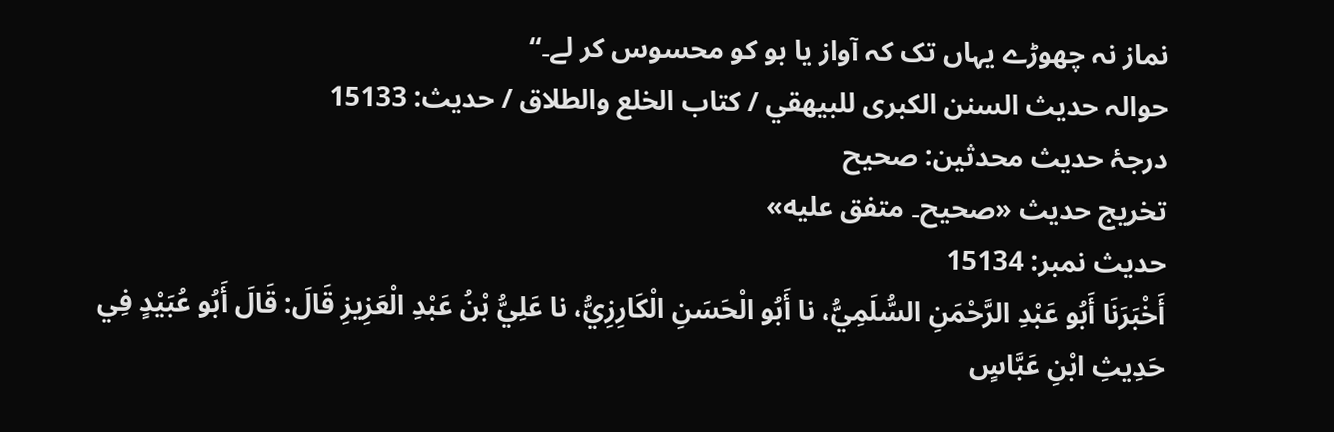نماز نہ چھوڑے یہاں تک کہ آواز یا بو کو محسوس کر لے۔“
حوالہ حدیث السنن الكبرى للبيهقي / كتاب الخلع والطلاق / حدیث: 15133
درجۂ حدیث محدثین: صحيح
تخریج حدیث «صحيح۔ متفق عليه»
حدیث نمبر: 15134
أَخْبَرَنَا أَبُو عَبْدِ الرَّحْمَنِ السُّلَمِيُّ، نا أَبُو الْحَسَنِ الْكَارِزِيُّ، نا عَلِيُّ بْنُ عَبْدِ الْعَزِيزِ قَالَ: قَالَ أَبُو عُبَيْدٍ فِي حَدِيثِ ابْنِ عَبَّاسٍ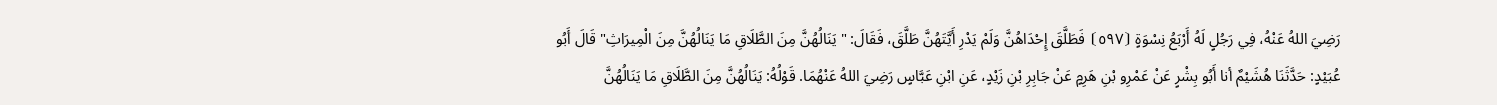رَضِيَ اللهُ عَنْهُ، فِي رَجُلٍ لَهُ أَرْبَعُ نِسْوَةٍ ⦗٥٩٧⦘ فَطَلَّقَ إِحْدَاهُنَّ وَلَمْ يَدْرِ أَيَّتَهُنَّ طَلَّقَ، فَقَالَ: " يَنَالُهُنَّ مِنَ الطَّلَاقِ مَا يَنَالُهُنَّ مِنَ الْمِيرَاثِ" قَالَ أَبُو عُبَيْدٍ: حَدَّثَنَا هُشَيْمٌ أنا أَبُو بِشْرٍ عَنْ عَمْرِو بْنِ هَرِمٍ عَنْ جَابِرِ بْنِ زَيْدٍ، عَنِ ابْنِ عَبَّاسٍ رَضِيَ اللهُ عَنْهُمَا. قَوْلُهُ: يَنَالُهُنَّ مِنَ الطَّلَاقِ مَا يَنَالُهُنَّ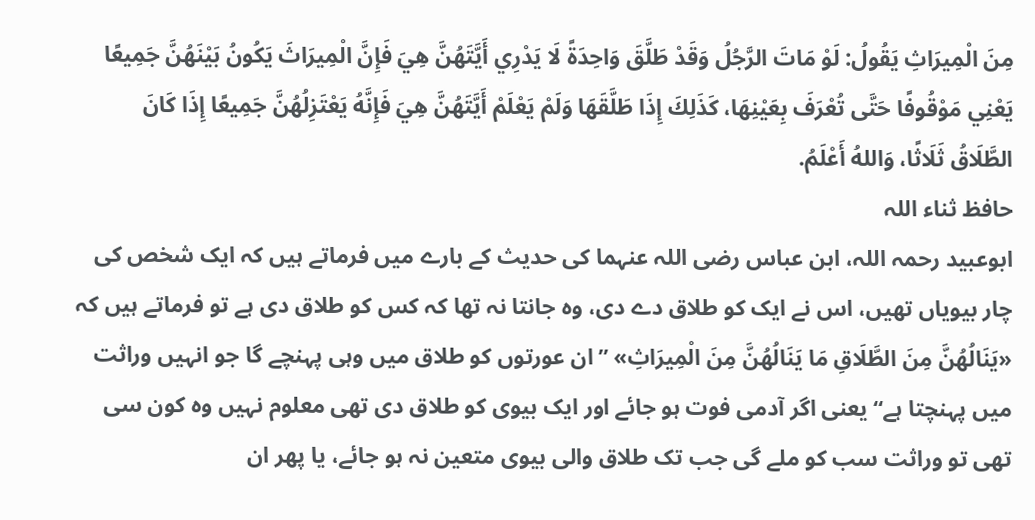مِنَ الْمِيرَاثِ يَقُولُ: لَوْ مَاتَ الرَّجُلُ وَقَدْ طَلَّقَ وَاحِدَةً لَا يَدْرِي أَيَّتَهُنَّ هِيَ فَإِنَّ الْمِيرَاثَ يَكُونُ بَيْنَهُنَّ جَمِيعًا يَعْنِي مَوْقُوفًا حَتَّى تُعْرَفَ بِعَيْنِهَا، كَذَلِكَ إِذَا طَلَّقَهَا وَلَمْ يَعْلَمْ أَيَّتَهُنَّ هِيَ فَإِنَّهُ يَعْتَزِلُهُنَّ جَمِيعًا إِذَا كَانَ الطَّلَاقُ ثَلَاثًا، وَاللهُ أَعْلَمُ.
حافظ ثناء اللہ
ابوعبید رحمہ اللہ، ابن عباس رضی اللہ عنہما کی حدیث کے بارے میں فرماتے ہیں کہ ایک شخص کی چار بیویاں تھیں، اس نے ایک کو طلاق دے دی، وہ جانتا نہ تھا کہ کس کو طلاق دی ہے تو فرماتے ہیں کہ «يَنَالُهُنَّ مِنَ الطَّلَاقِ مَا يَنَالُهُنَّ مِنَ الْمِيرَاثِ» ”ان عورتوں کو طلاق میں وہی پہنچے گا جو انہیں وراثت میں پہنچتا ہے“ یعنی اگر آدمی فوت ہو جائے اور ایک بیوی کو طلاق دی تھی معلوم نہیں وہ کون سی تھی تو وراثت سب کو ملے گی جب تک طلاق والی بیوی متعین نہ ہو جائے، یا پھر ان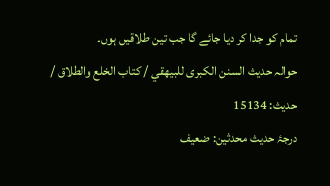تمام کو جدا کر دیا جائے گا جب تین طلاقیں ہوں۔
حوالہ حدیث السنن الكبرى للبيهقي / كتاب الخلع والطلاق / حدیث: 15134
درجۂ حدیث محدثین: ضعيف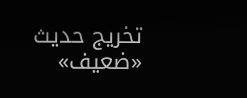تخریج حدیث «ضعيف»